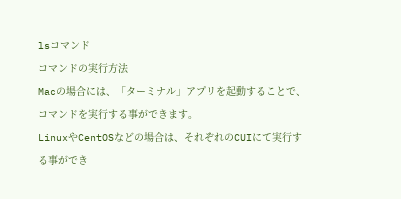lsコマンド
コマンドの実行方法
Macの場合には、「ターミナル」アプリを起動することで、コマンドを実行する事ができます。
LinuxやCentOSなどの場合は、それぞれのCUIにて実行する事ができ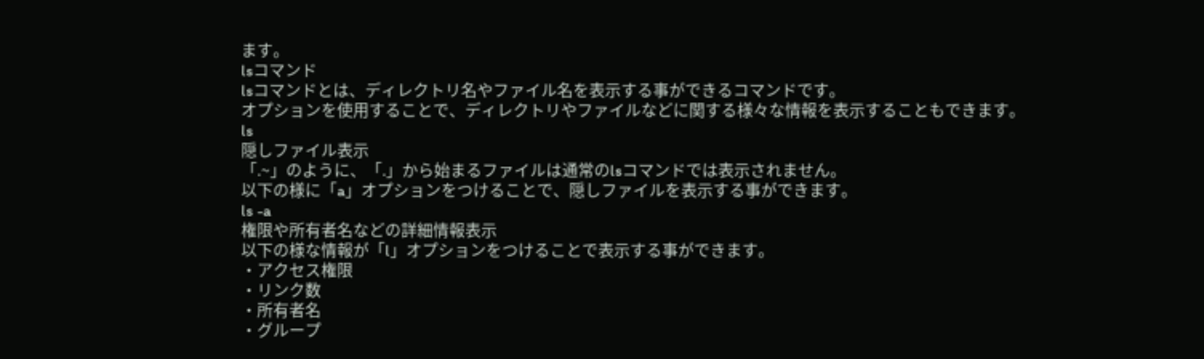ます。
lsコマンド
lsコマンドとは、ディレクトリ名やファイル名を表示する事ができるコマンドです。
オプションを使用することで、ディレクトリやファイルなどに関する様々な情報を表示することもできます。
ls
隠しファイル表示
「.~」のように、「.」から始まるファイルは通常のlsコマンドでは表示されません。
以下の様に「a」オプションをつけることで、隠しファイルを表示する事ができます。
ls -a
権限や所有者名などの詳細情報表示
以下の様な情報が「l」オプションをつけることで表示する事ができます。
・アクセス権限
・リンク数
・所有者名
・グループ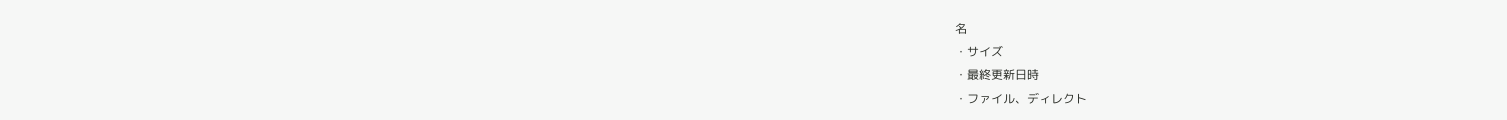名
・サイズ
・最終更新日時
・ファイル、ディレクト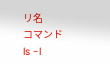リ名
コマンド
ls -l